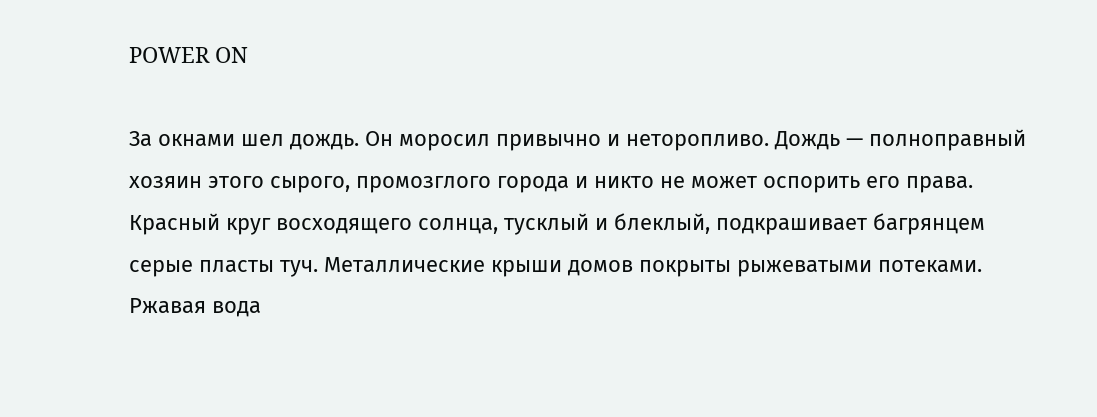POWER ON

За окнами шел дождь. Он моросил привычно и неторопливо. Дождь — полноправный хозяин этого сырого, промозглого города и никто не может оспорить его права. Красный круг восходящего солнца, тусклый и блеклый, подкрашивает багрянцем серые пласты туч. Металлические крыши домов покрыты рыжеватыми потеками. Ржавая вода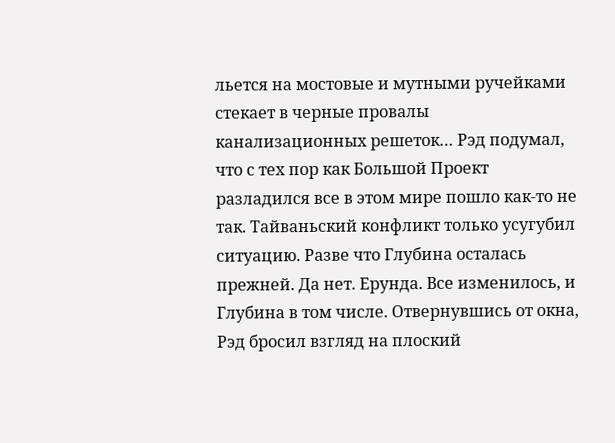льется на мостовые и мутными ручейками стекает в черные провалы канализационных решеток… Рэд подумал, что с тех пор как Большой Проект разладился все в этом мире пошло как-то не так. Тайваньский конфликт только усугубил ситуацию. Разве что Глубина осталась прежней. Да нет. Ерунда. Все изменилось, и Глубина в том числе. Отвернувшись от окна, Рэд бросил взгляд на плоский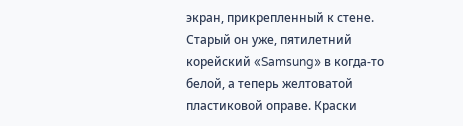экран, прикрепленный к стене. Старый он уже, пятилетний корейский «Samsung» в когда-то белой, а теперь желтоватой пластиковой оправе. Краски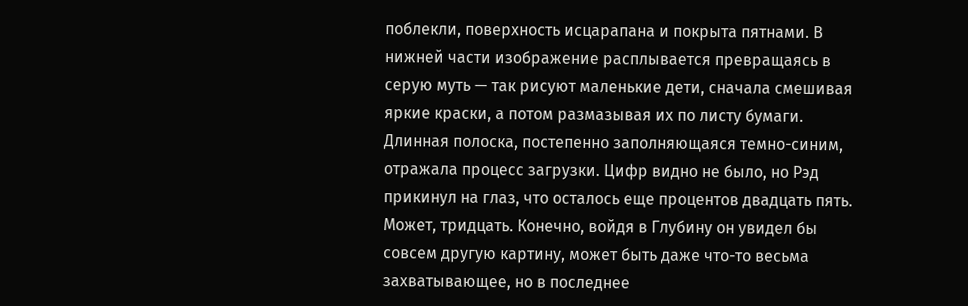поблекли, поверхность исцарапана и покрыта пятнами. В нижней части изображение расплывается превращаясь в серую муть — так рисуют маленькие дети, сначала смешивая яркие краски, а потом размазывая их по листу бумаги. Длинная полоска, постепенно заполняющаяся темно-синим, отражала процесс загрузки. Цифр видно не было, но Рэд прикинул на глаз, что осталось еще процентов двадцать пять. Может, тридцать. Конечно, войдя в Глубину он увидел бы совсем другую картину, может быть даже что-то весьма захватывающее, но в последнее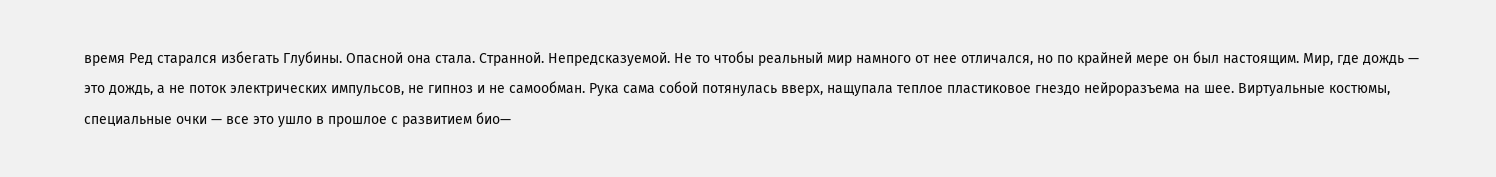время Ред старался избегать Глубины. Опасной она стала. Странной. Непредсказуемой. Не то чтобы реальный мир намного от нее отличался, но по крайней мере он был настоящим. Мир, где дождь — это дождь, а не поток электрических импульсов, не гипноз и не самообман. Рука сама собой потянулась вверх, нащупала теплое пластиковое гнездо нейроразъема на шее. Виртуальные костюмы, специальные очки — все это ушло в прошлое с развитием био—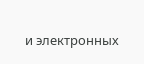и электронных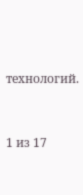технологий.


1 из 17